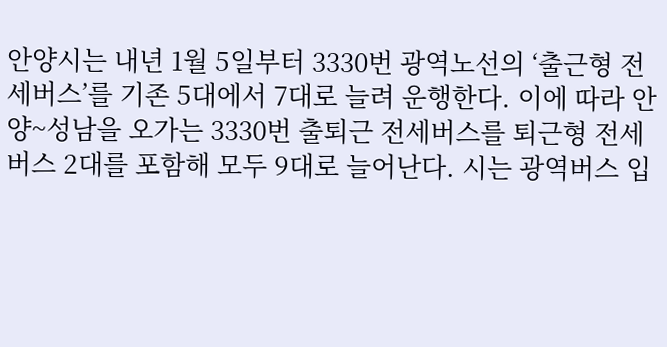안양시는 내년 1월 5일부터 3330번 광역노선의 ‘출근형 전세버스’를 기존 5대에서 7대로 늘려 운행한다. 이에 따라 안양~성남을 오가는 3330번 출퇴근 전세버스를 퇴근형 전세버스 2대를 포함해 모두 9대로 늘어난다. 시는 광역버스 입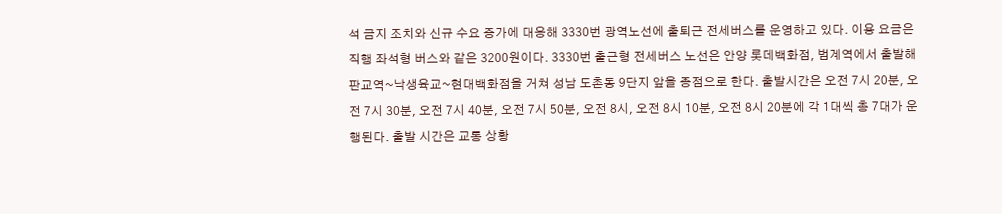석 금지 조치와 신규 수요 증가에 대응해 3330번 광역노선에 출퇴근 전세버스를 운영하고 있다. 이용 요금은 직행 좌석형 버스와 같은 3200원이다. 3330번 출근형 전세버스 노선은 안양 롯데백화점, 범계역에서 출발해 판교역~낙생육교~현대백화점을 거쳐 성남 도촌동 9단지 앞을 종점으로 한다. 출발시간은 오전 7시 20분, 오전 7시 30분, 오전 7시 40분, 오전 7시 50분, 오전 8시, 오전 8시 10분, 오전 8시 20분에 각 1대씩 총 7대가 운행된다. 출발 시간은 교통 상황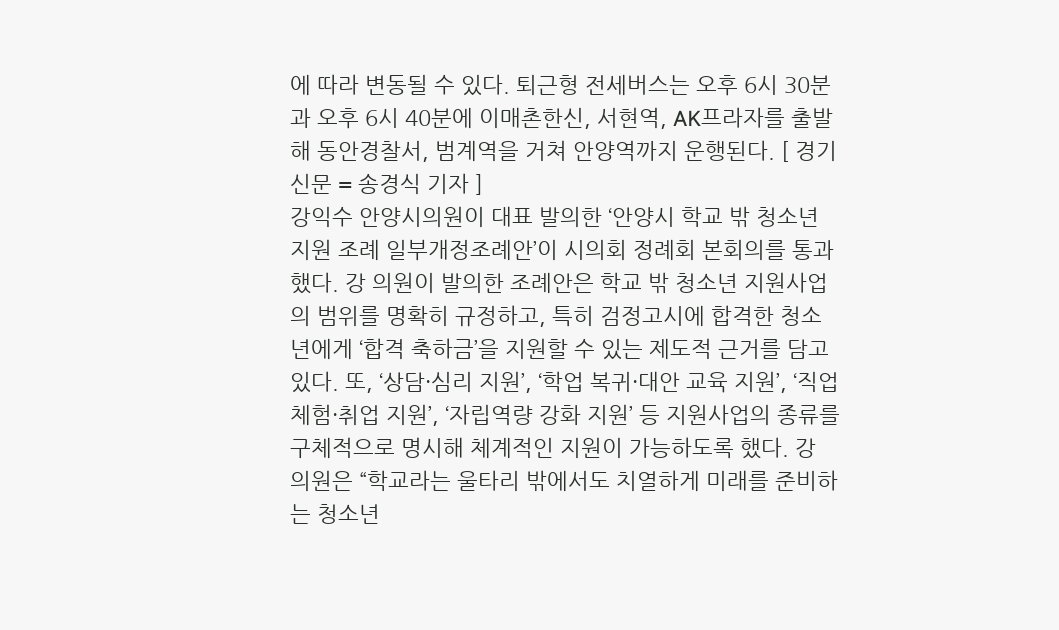에 따라 변동될 수 있다. 퇴근형 전세버스는 오후 6시 30분과 오후 6시 40분에 이매촌한신, 서현역, AK프라자를 출발해 동안경찰서, 범계역을 거쳐 안양역까지 운행된다. [ 경기신문 = 송경식 기자 ]
강익수 안양시의원이 대표 발의한 ‘안양시 학교 밖 청소년 지원 조례 일부개정조례안’이 시의회 정례회 본회의를 통과했다. 강 의원이 발의한 조례안은 학교 밖 청소년 지원사업의 범위를 명확히 규정하고, 특히 검정고시에 합격한 청소년에게 ‘합격 축하금’을 지원할 수 있는 제도적 근거를 담고 있다. 또, ‘상담·심리 지원’, ‘학업 복귀·대안 교육 지원’, ‘직업체험·취업 지원’, ‘자립역량 강화 지원’ 등 지원사업의 종류를 구체적으로 명시해 체계적인 지원이 가능하도록 했다. 강 의원은 “학교라는 울타리 밖에서도 치열하게 미래를 준비하는 청소년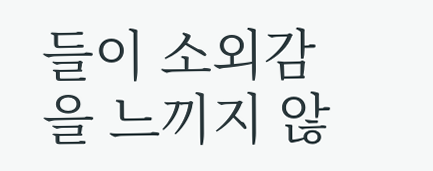들이 소외감을 느끼지 않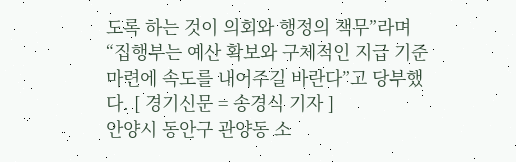도록 하는 것이 의회와 행정의 책무”라며 “집행부는 예산 확보와 구체적인 지급 기준 마련에 속도를 내어주길 바란다”고 당부했다. [ 경기신문 = 송경식 기자 ]
안양시 동안구 관양동 소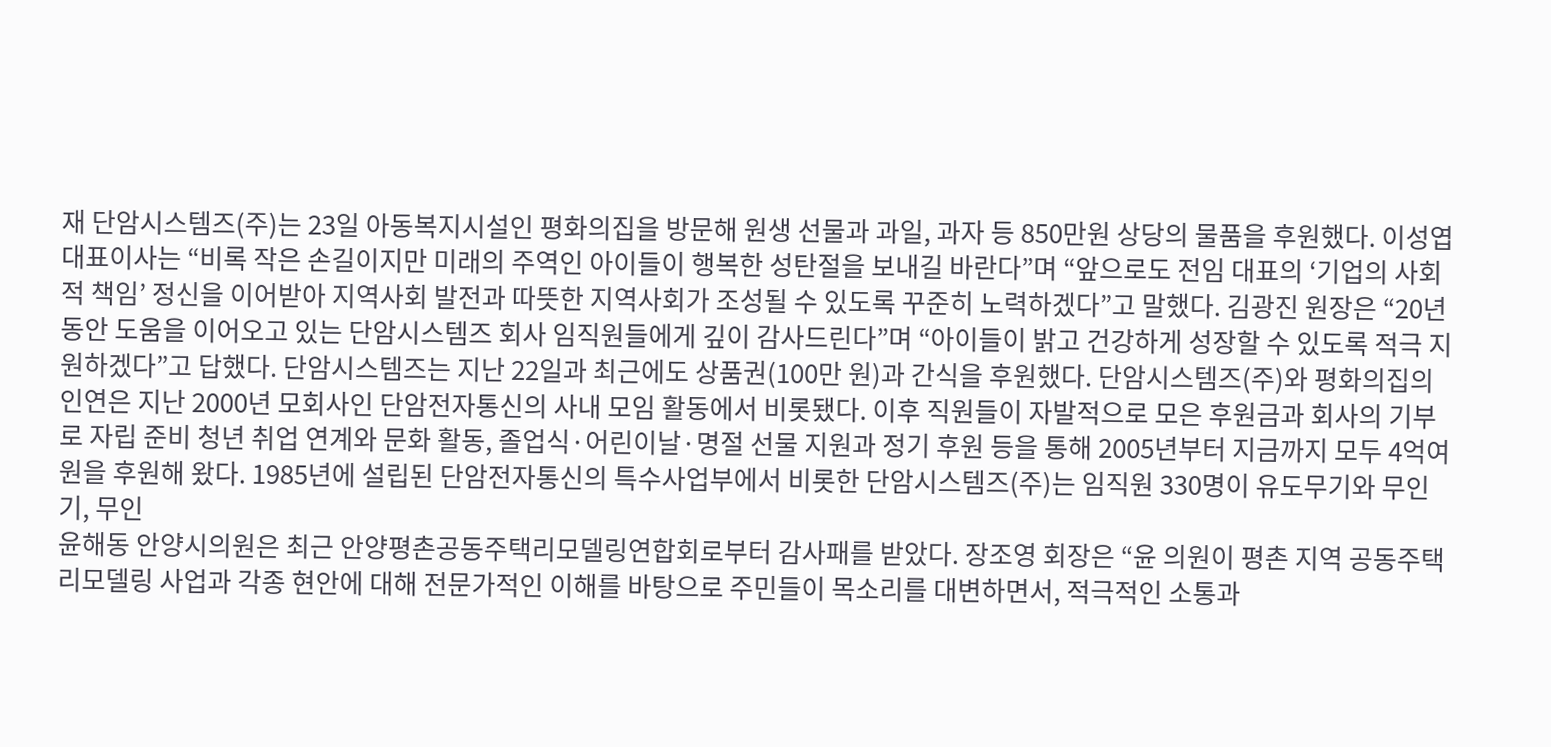재 단암시스템즈(주)는 23일 아동복지시설인 평화의집을 방문해 원생 선물과 과일, 과자 등 850만원 상당의 물품을 후원했다. 이성엽 대표이사는 “비록 작은 손길이지만 미래의 주역인 아이들이 행복한 성탄절을 보내길 바란다”며 “앞으로도 전임 대표의 ‘기업의 사회적 책임’ 정신을 이어받아 지역사회 발전과 따뜻한 지역사회가 조성될 수 있도록 꾸준히 노력하겠다”고 말했다. 김광진 원장은 “20년 동안 도움을 이어오고 있는 단암시스템즈 회사 임직원들에게 깊이 감사드린다”며 “아이들이 밝고 건강하게 성장할 수 있도록 적극 지원하겠다”고 답했다. 단암시스템즈는 지난 22일과 최근에도 상품권(100만 원)과 간식을 후원했다. 단암시스템즈(주)와 평화의집의 인연은 지난 2000년 모회사인 단암전자통신의 사내 모임 활동에서 비롯됐다. 이후 직원들이 자발적으로 모은 후원금과 회사의 기부로 자립 준비 청년 취업 연계와 문화 활동, 졸업식·어린이날·명절 선물 지원과 정기 후원 등을 통해 2005년부터 지금까지 모두 4억여 원을 후원해 왔다. 1985년에 설립된 단암전자통신의 특수사업부에서 비롯한 단암시스템즈(주)는 임직원 330명이 유도무기와 무인기, 무인
윤해동 안양시의원은 최근 안양평촌공동주택리모델링연합회로부터 감사패를 받았다. 장조영 회장은 “윤 의원이 평촌 지역 공동주택 리모델링 사업과 각종 현안에 대해 전문가적인 이해를 바탕으로 주민들이 목소리를 대변하면서, 적극적인 소통과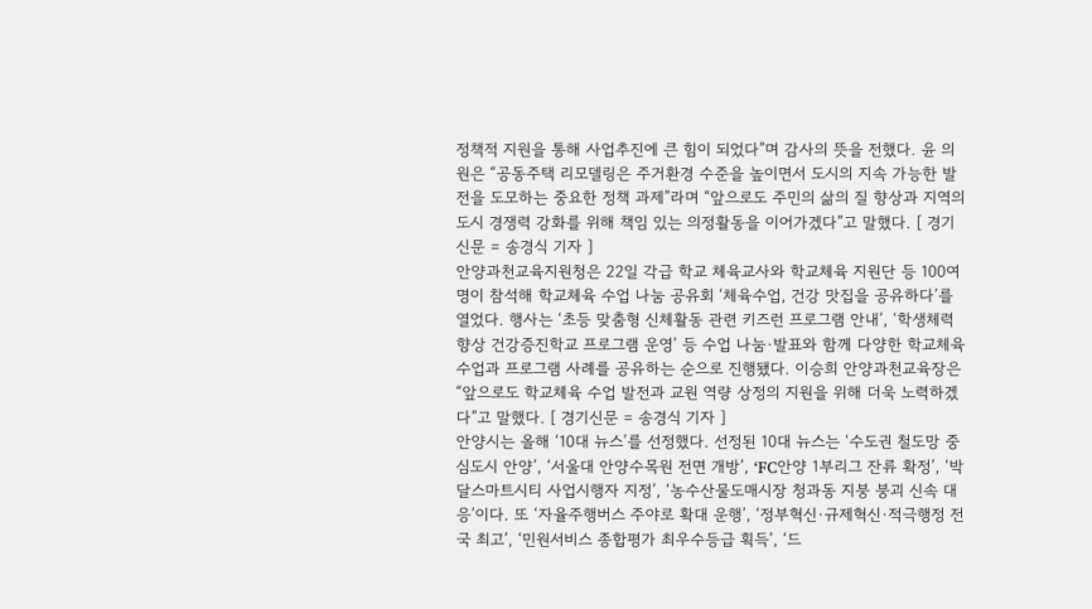정책적 지원을 통해 사업추진에 큰 힘이 되었다”며 감사의 뜻을 전했다. 윤 의원은 “공동주택 리모델링은 주거환경 수준을 높이면서 도시의 지속 가능한 발전을 도모하는 중요한 정책 과제”라며 “앞으로도 주민의 삶의 질 향상과 지역의 도시 경쟁력 강화를 위해 책임 있는 의정활동을 이어가겠다”고 말했다. [ 경기신문 = 송경식 기자 ]
안양과천교육지원청은 22일 각급 학교 체육교사와 학교체육 지원단 등 100여 명이 참석해 학교체육 수업 나눔 공유회 ‘체육수업, 건강 맛집을 공유하다’를 열었다. 행사는 ‘초등 맞춤형 신체활동 관련 키즈런 프로그램 안내’, ‘학생체력 향상 건강증진학교 프로그램 운영’ 등 수업 나눔·발표와 함께 다양한 학교체육 수업과 프로그램 사례를 공유하는 순으로 진행됐다. 이승희 안양과천교육장은 “앞으로도 학교체육 수업 발전과 교원 역량 상정의 지원을 위해 더욱 노력하겠다”고 말했다. [ 경기신문 = 송경식 기자 ]
안양시는 올해 ‘10대 뉴스’를 선정했다. 선정된 10대 뉴스는 ‘수도권 철도망 중심도시 안양’, ‘서울대 안양수목원 전면 개방’, ‘FC안양 1부리그 잔류 확정’, ‘박달스마트시티 사업시행자 지정’, ‘농수산물도매시장 청과동 지붕 붕괴 신속 대응’이다. 또 ‘자율주행버스 주야로 확대 운행’, ‘정부혁신·규제혁신·적극행정 전국 최고’, ‘민원서비스 종합평가 최우수등급 획득’, ‘드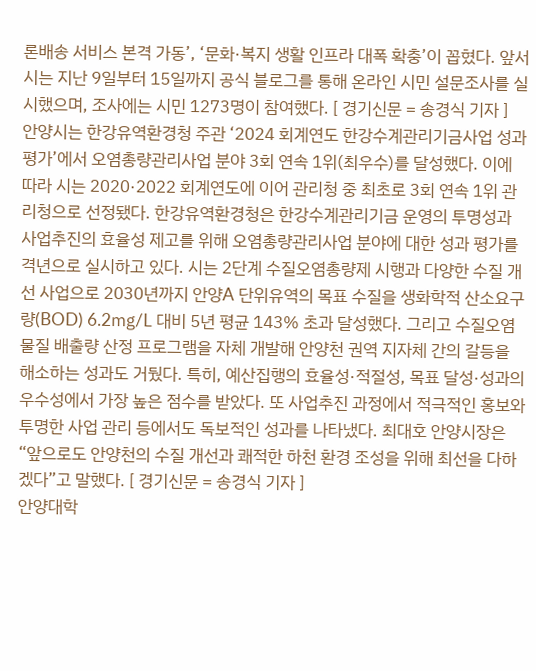론배송 서비스 본격 가동’, ‘문화·복지 생활 인프라 대폭 확충’이 꼽혔다. 앞서 시는 지난 9일부터 15일까지 공식 블로그를 통해 온라인 시민 설문조사를 실시했으며, 조사에는 시민 1273명이 참여했다. [ 경기신문 = 송경식 기자 ]
안양시는 한강유역환경청 주관 ‘2024 회계연도 한강수계관리기금사업 성과평가’에서 오염총량관리사업 분야 3회 연속 1위(최우수)를 달성했다. 이에 따라 시는 2020·2022 회계연도에 이어 관리청 중 최초로 3회 연속 1위 관리청으로 선정됐다. 한강유역환경청은 한강수계관리기금 운영의 투명성과 사업추진의 효율성 제고를 위해 오염총량관리사업 분야에 대한 성과 평가를 격년으로 실시하고 있다. 시는 2단계 수질오염총량제 시행과 다양한 수질 개선 사업으로 2030년까지 안양A 단위유역의 목표 수질을 생화학적 산소요구량(BOD) 6.2㎎/L 대비 5년 평균 143% 초과 달성했다. 그리고 수질오염물질 배출량 산정 프로그램을 자체 개발해 안양천 권역 지자체 간의 갈등을 해소하는 성과도 거뒀다. 특히, 예산집행의 효율성·적절성, 목표 달성·성과의 우수성에서 가장 높은 점수를 받았다. 또 사업추진 과정에서 적극적인 홍보와 투명한 사업 관리 등에서도 독보적인 성과를 나타냈다. 최대호 안양시장은 “앞으로도 안양천의 수질 개선과 쾌적한 하천 환경 조성을 위해 최선을 다하겠다”고 말했다. [ 경기신문 = 송경식 기자 ]
안양대학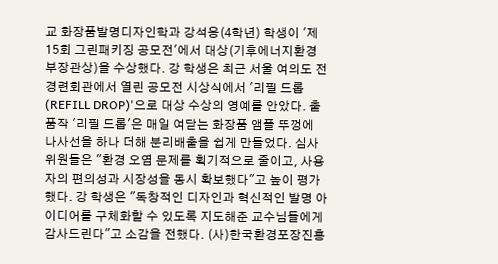교 화장품발명디자인학과 강석응(4학년) 학생이 '제15회 그린패키징 공모전'에서 대상(기후에너지환경부장관상)을 수상했다. 강 학생은 최근 서울 여의도 전경련회관에서 열린 공모전 시상식에서 '리필 드롭(REFILL DROP)'으로 대상 수상의 영예를 안았다. 출품작 '리필 드롭'은 매일 여닫는 화장품 앰플 뚜껑에 나사선을 하나 더해 분리배출을 쉽게 만들었다. 심사위원들은 "환경 오염 문제를 획기적으로 줄이고, 사용자의 편의성과 시장성을 동시 확보했다"고 높이 평가했다. 강 학생은 "독창적인 디자인과 혁신적인 발명 아이디어를 구체화할 수 있도록 지도해준 교수님들에게 감사드린다"고 소감을 전했다. (사)한국환경포장진흥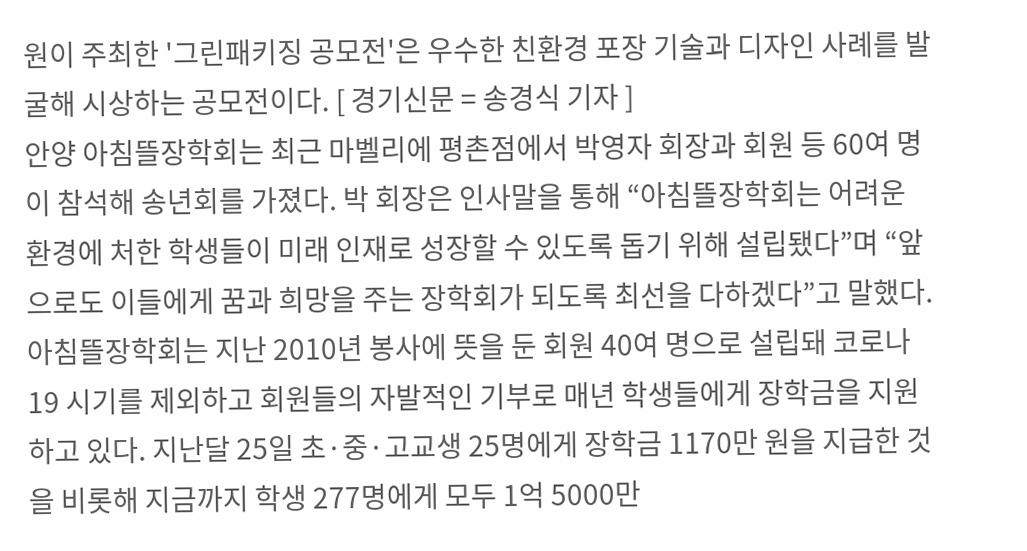원이 주최한 '그린패키징 공모전'은 우수한 친환경 포장 기술과 디자인 사례를 발굴해 시상하는 공모전이다. [ 경기신문 = 송경식 기자 ]
안양 아침뜰장학회는 최근 마벨리에 평촌점에서 박영자 회장과 회원 등 60여 명이 참석해 송년회를 가졌다. 박 회장은 인사말을 통해 “아침뜰장학회는 어려운 환경에 처한 학생들이 미래 인재로 성장할 수 있도록 돕기 위해 설립됐다”며 “앞으로도 이들에게 꿈과 희망을 주는 장학회가 되도록 최선을 다하겠다”고 말했다. 아침뜰장학회는 지난 2010년 봉사에 뜻을 둔 회원 40여 명으로 설립돼 코로나19 시기를 제외하고 회원들의 자발적인 기부로 매년 학생들에게 장학금을 지원하고 있다. 지난달 25일 초·중·고교생 25명에게 장학금 1170만 원을 지급한 것을 비롯해 지금까지 학생 277명에게 모두 1억 5000만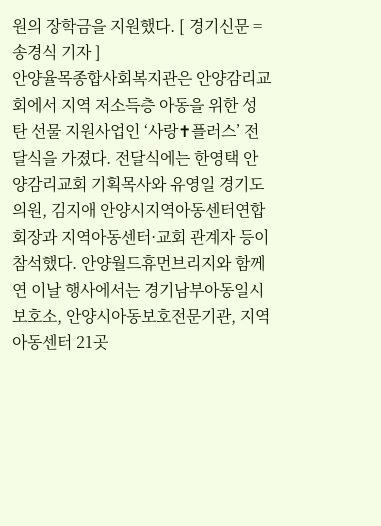원의 장학금을 지원했다. [ 경기신문 = 송경식 기자 ]
안양율목종합사회복지관은 안양감리교회에서 지역 저소득층 아동을 위한 성탄 선물 지원사업인 ‘사랑✝플러스’ 전달식을 가졌다. 전달식에는 한영택 안양감리교회 기획목사와 유영일 경기도의원, 김지애 안양시지역아동센터연합회장과 지역아동센터·교회 관계자 등이 참석했다. 안양월드휴먼브리지와 함께 연 이날 행사에서는 경기남부아동일시보호소, 안양시아동보호전문기관, 지역아동센터 21곳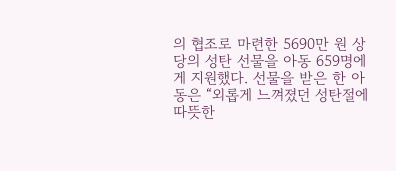의 협조로 마련한 5690만 원 상당의 성탄 선물을 아동 659명에게 지원했다. 선물을 받은 한 아동은 “외롭게 느껴졌던 성탄절에 따뜻한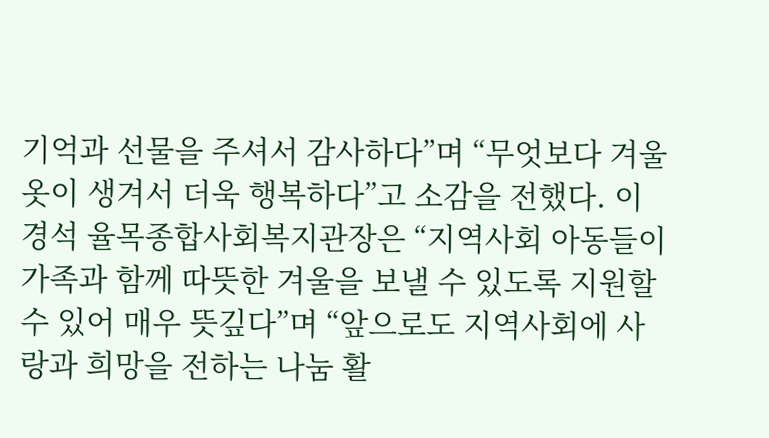기억과 선물을 주셔서 감사하다”며 “무엇보다 겨울옷이 생겨서 더욱 행복하다”고 소감을 전했다. 이경석 율목종합사회복지관장은 “지역사회 아동들이 가족과 함께 따뜻한 겨울을 보낼 수 있도록 지원할 수 있어 매우 뜻깊다”며 “앞으로도 지역사회에 사랑과 희망을 전하는 나눔 활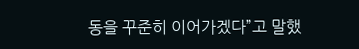동을 꾸준히 이어가겠다”고 말했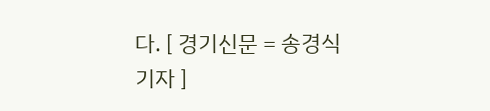다. [ 경기신문 = 송경식 기자 ]